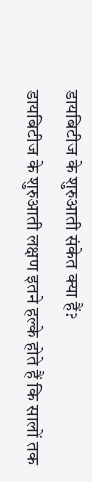डायबिटीज के शुरुआती संकेत क्या हैं?
डायबिटीज के शुरुआती लक्षण इतने हल्के होते हैं कि सालों तक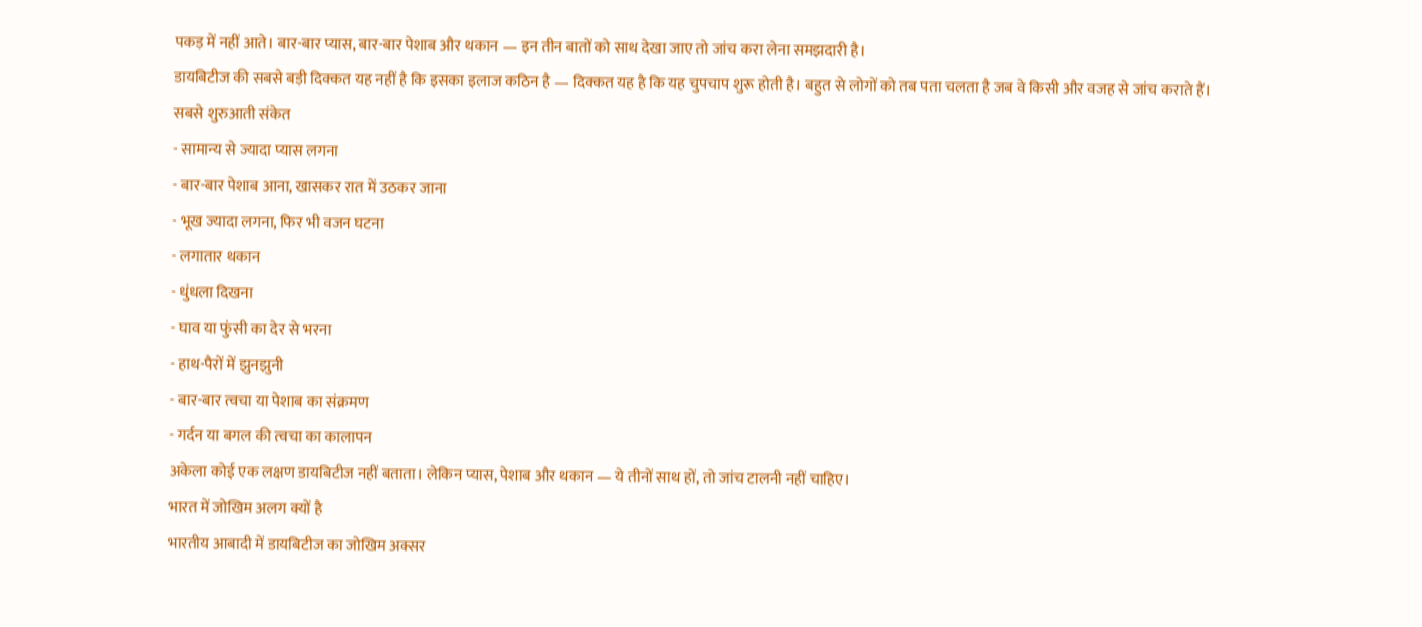पकड़ में नहीं आते। बार-बार प्यास, बार-बार पेशाब और थकान — इन तीन बातों को साथ देखा जाए तो जांच करा लेना समझदारी है।
डायबिटीज की सबसे बड़ी दिक्कत यह नहीं है कि इसका इलाज कठिन है — दिक्कत यह है कि यह चुपचाप शुरू होती है। बहुत से लोगों को तब पता चलता है जब वे किसी और वजह से जांच कराते हैं।
सबसे शुरुआती संकेत
- सामान्य से ज्यादा प्यास लगना
- बार-बार पेशाब आना, खासकर रात में उठकर जाना
- भूख ज्यादा लगना, फिर भी वजन घटना
- लगातार थकान
- धुंधला दिखना
- घाव या फुंसी का देर से भरना
- हाथ-पैरों में झुनझुनी
- बार-बार त्वचा या पेशाब का संक्रमण
- गर्दन या बगल की त्वचा का कालापन
अकेला कोई एक लक्षण डायबिटीज नहीं बताता। लेकिन प्यास, पेशाब और थकान — ये तीनों साथ हों, तो जांच टालनी नहीं चाहिए।
भारत में जोखिम अलग क्यों है
भारतीय आबादी में डायबिटीज का जोखिम अक्सर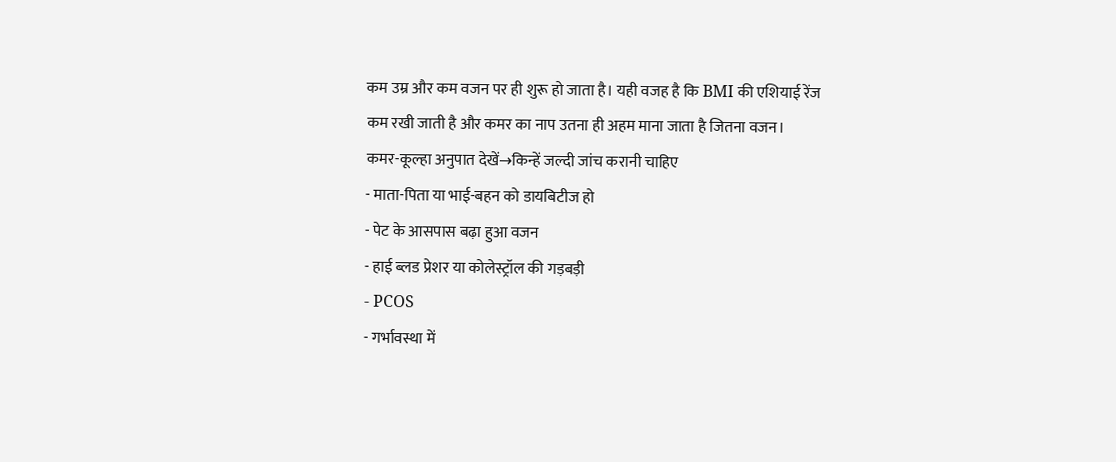कम उम्र और कम वजन पर ही शुरू हो जाता है। यही वजह है कि BMI की एशियाई रेंज कम रखी जाती है और कमर का नाप उतना ही अहम माना जाता है जितना वजन।
कमर-कूल्हा अनुपात देखें→किन्हें जल्दी जांच करानी चाहिए
- माता-पिता या भाई-बहन को डायबिटीज हो
- पेट के आसपास बढ़ा हुआ वजन
- हाई ब्लड प्रेशर या कोलेस्ट्रॉल की गड़बड़ी
- PCOS
- गर्भावस्था में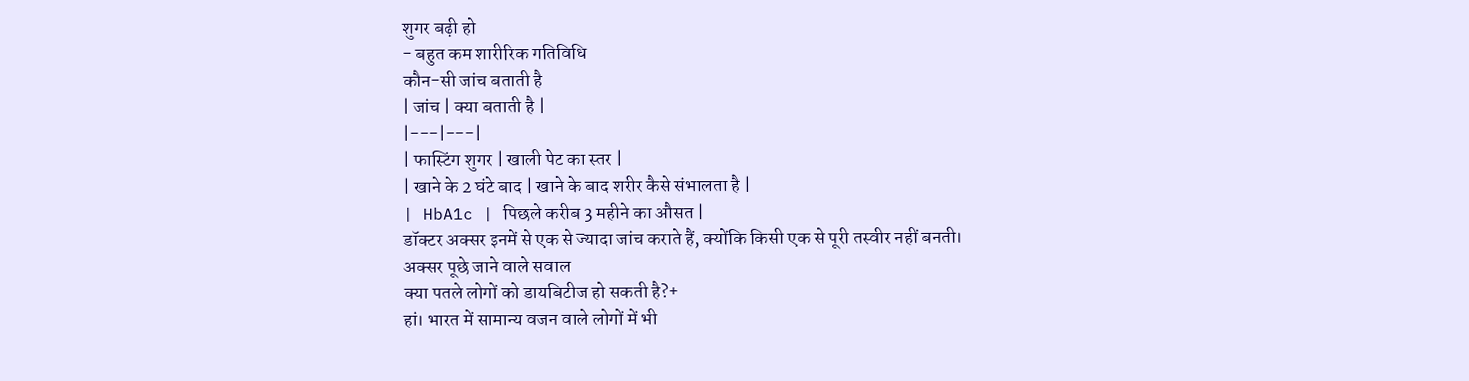शुगर बढ़ी हो
- बहुत कम शारीरिक गतिविधि
कौन-सी जांच बताती है
| जांच | क्या बताती है |
|---|---|
| फास्टिंग शुगर | खाली पेट का स्तर |
| खाने के 2 घंटे बाद | खाने के बाद शरीर कैसे संभालता है |
| HbA1c | पिछले करीब 3 महीने का औसत |
डॉक्टर अक्सर इनमें से एक से ज्यादा जांच कराते हैं, क्योंकि किसी एक से पूरी तस्वीर नहीं बनती।
अक्सर पूछे जाने वाले सवाल
क्या पतले लोगों को डायबिटीज हो सकती है?+
हां। भारत में सामान्य वजन वाले लोगों में भी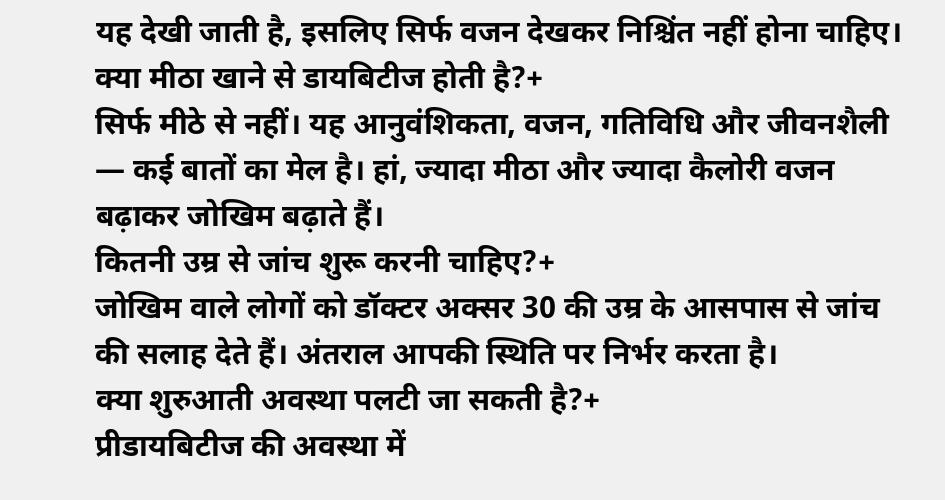यह देखी जाती है, इसलिए सिर्फ वजन देखकर निश्चिंत नहीं होना चाहिए।
क्या मीठा खाने से डायबिटीज होती है?+
सिर्फ मीठे से नहीं। यह आनुवंशिकता, वजन, गतिविधि और जीवनशैली — कई बातों का मेल है। हां, ज्यादा मीठा और ज्यादा कैलोरी वजन बढ़ाकर जोखिम बढ़ाते हैं।
कितनी उम्र से जांच शुरू करनी चाहिए?+
जोखिम वाले लोगों को डॉक्टर अक्सर 30 की उम्र के आसपास से जांच की सलाह देते हैं। अंतराल आपकी स्थिति पर निर्भर करता है।
क्या शुरुआती अवस्था पलटी जा सकती है?+
प्रीडायबिटीज की अवस्था में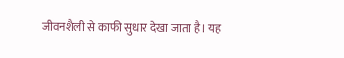जीवनशैली से काफी सुधार देखा जाता है। यह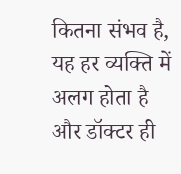कितना संभव है, यह हर व्यक्ति में अलग होता है और डॉक्टर ही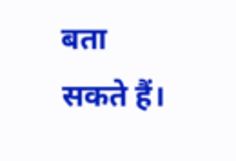बता सकते हैं।